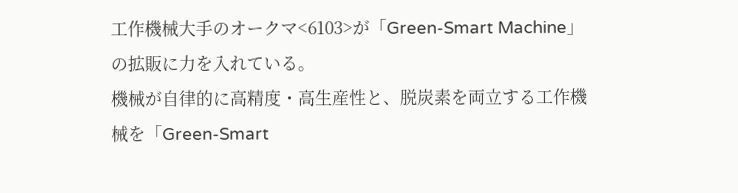工作機械大手のオークマ<6103>が「Green-Smart Machine」の拡販に力を入れている。
機械が自律的に高精度・高生産性と、脱炭素を両立する工作機械を「Green-Smart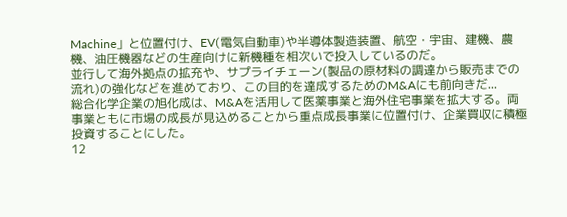Machine」と位置付け、EV(電気自動車)や半導体製造装置、航空・宇宙、建機、農機、油圧機器などの生産向けに新機種を相次いで投入しているのだ。
並行して海外拠点の拡充や、サプライチェーン(製品の原材料の調達から販売までの流れ)の強化などを進めており、この目的を達成するためのM&Aにも前向きだ...
総合化学企業の旭化成は、M&Aを活用して医薬事業と海外住宅事業を拡大する。両事業ともに市場の成長が見込めることから重点成長事業に位置付け、企業買収に積極投資することにした。
12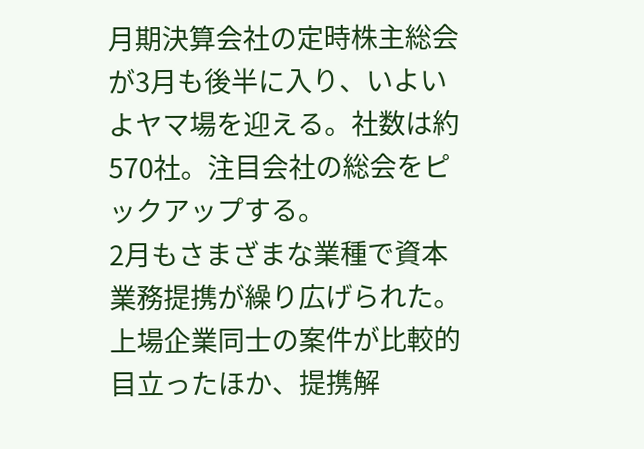月期決算会社の定時株主総会が3月も後半に入り、いよいよヤマ場を迎える。社数は約570社。注目会社の総会をピックアップする。
2月もさまざまな業種で資本業務提携が繰り広げられた。上場企業同士の案件が比較的目立ったほか、提携解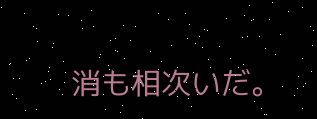消も相次いだ。